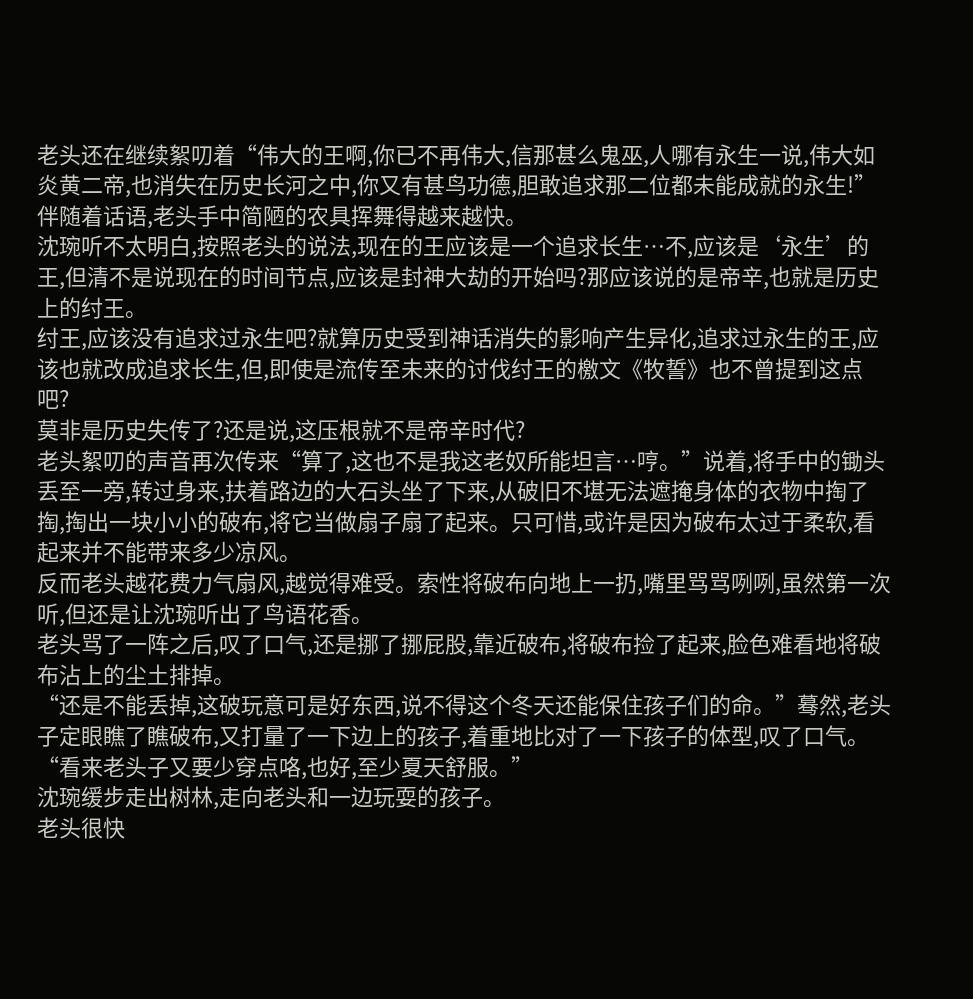老头还在继续絮叨着“伟大的王啊,你已不再伟大,信那甚么鬼巫,人哪有永生一说,伟大如炎黄二帝,也消失在历史长河之中,你又有甚鸟功德,胆敢追求那二位都未能成就的永生!”伴随着话语,老头手中简陋的农具挥舞得越来越快。
沈琬听不太明白,按照老头的说法,现在的王应该是一个追求长生…不,应该是‘永生’的王,但清不是说现在的时间节点,应该是封神大劫的开始吗?那应该说的是帝辛,也就是历史上的纣王。
纣王,应该没有追求过永生吧?就算历史受到神话消失的影响产生异化,追求过永生的王,应该也就改成追求长生,但,即使是流传至未来的讨伐纣王的檄文《牧誓》也不曾提到这点吧?
莫非是历史失传了?还是说,这压根就不是帝辛时代?
老头絮叨的声音再次传来“算了,这也不是我这老奴所能坦言…哼。”说着,将手中的锄头丢至一旁,转过身来,扶着路边的大石头坐了下来,从破旧不堪无法遮掩身体的衣物中掏了掏,掏出一块小小的破布,将它当做扇子扇了起来。只可惜,或许是因为破布太过于柔软,看起来并不能带来多少凉风。
反而老头越花费力气扇风,越觉得难受。索性将破布向地上一扔,嘴里骂骂咧咧,虽然第一次听,但还是让沈琬听出了鸟语花香。
老头骂了一阵之后,叹了口气,还是挪了挪屁股,靠近破布,将破布捡了起来,脸色难看地将破布沾上的尘土排掉。
“还是不能丢掉,这破玩意可是好东西,说不得这个冬天还能保住孩子们的命。”蓦然,老头子定眼瞧了瞧破布,又打量了一下边上的孩子,着重地比对了一下孩子的体型,叹了口气。
“看来老头子又要少穿点咯,也好,至少夏天舒服。”
沈琬缓步走出树林,走向老头和一边玩耍的孩子。
老头很快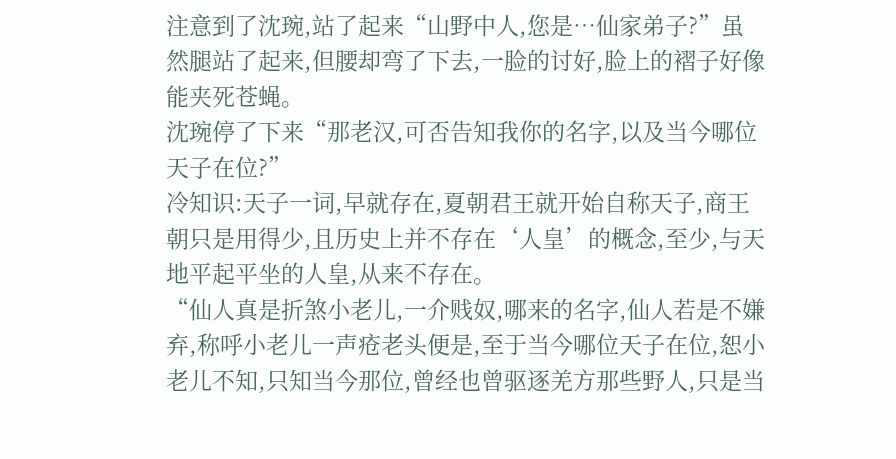注意到了沈琬,站了起来“山野中人,您是…仙家弟子?”虽然腿站了起来,但腰却弯了下去,一脸的讨好,脸上的褶子好像能夹死苍蝇。
沈琬停了下来“那老汉,可否告知我你的名字,以及当今哪位天子在位?”
冷知识:天子一词,早就存在,夏朝君王就开始自称天子,商王朝只是用得少,且历史上并不存在‘人皇’的概念,至少,与天地平起平坐的人皇,从来不存在。
“仙人真是折煞小老儿,一介贱奴,哪来的名字,仙人若是不嫌弃,称呼小老儿一声疮老头便是,至于当今哪位天子在位,恕小老儿不知,只知当今那位,曾经也曾驱逐羌方那些野人,只是当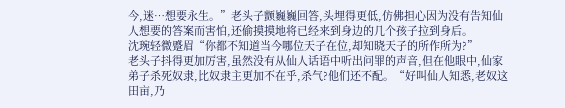今,迷…想要永生。”老头子颤巍巍回答,头埋得更低,仿佛担心因为没有告知仙人想要的答案而害怕,还偷摸摸地将已经来到身边的几个孩子拉到身后。
沈琬轻微蹙眉“你都不知道当今哪位天子在位,却知晓天子的所作所为?”
老头子抖得更加厉害,虽然没有从仙人话语中听出问罪的声音,但在他眼中,仙家弟子杀死奴隶,比奴隶主更加不在乎,杀气?他们还不配。“好叫仙人知悉,老奴这田亩,乃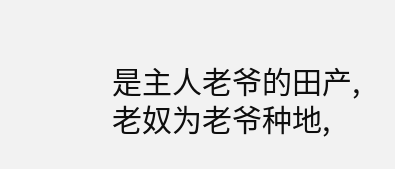是主人老爷的田产,老奴为老爷种地,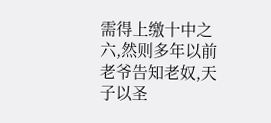需得上缴十中之六,然则多年以前老爷告知老奴,天子以圣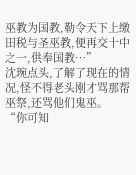巫教为国教,勒令天下上缴田税与圣巫教,便再交十中之一,供奉国教…”
沈琬点头,了解了现在的情况,怪不得老头刚才骂那帮巫祭,还骂他们鬼巫。
“你可知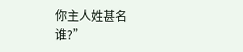你主人姓甚名谁?”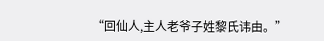“回仙人,主人老爷子姓黎氏讳由。”